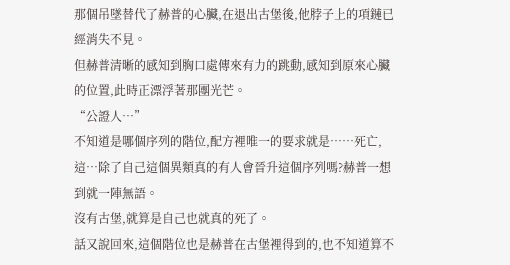那個吊墜替代了赫普的心臟,在退出古堡後,他脖子上的項鏈已經消失不見。
但赫普清晰的感知到胸口處傳來有力的跳動,感知到原來心臟的位置,此時正漂浮著那團光芒。
“公證人…”
不知道是哪個序列的階位,配方裡唯一的要求就是……死亡,這…除了自己這個異類真的有人會晉升這個序列嗎?赫普一想到就一陣無語。
沒有古堡,就算是自己也就真的死了。
話又說回來,這個階位也是赫普在古堡裡得到的,也不知道算不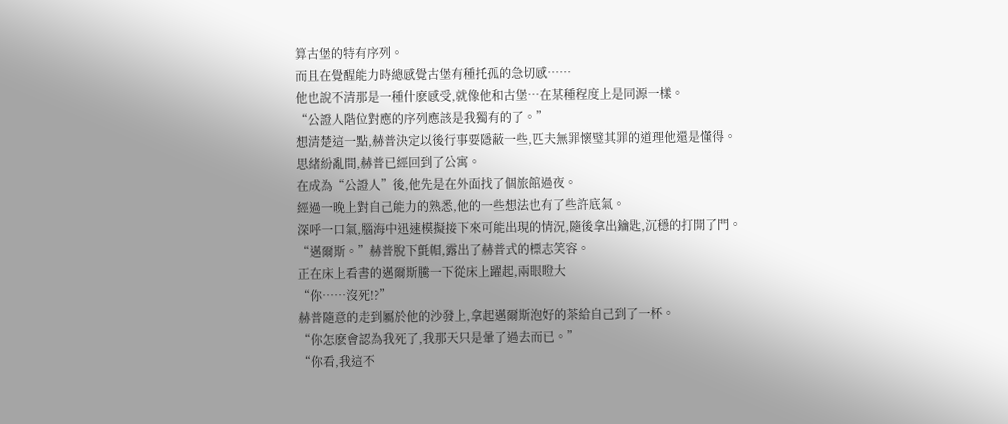算古堡的特有序列。
而且在覺醒能力時總感覺古堡有種托孤的急切感……
他也說不清那是一種什麽感受,就像他和古堡…在某種程度上是同源一樣。
“公證人階位對應的序列應該是我獨有的了。”
想清楚這一點,赫普決定以後行事要隱蔽一些,匹夫無罪懷璧其罪的道理他還是懂得。
思緒紛亂間,赫普已經回到了公寓。
在成為“公證人”後,他先是在外面找了個旅館過夜。
經過一晚上對自己能力的熟悉,他的一些想法也有了些許底氣。
深呼一口氣,腦海中迅速模擬接下來可能出現的情況,隨後拿出鑰匙,沉穩的打開了門。
“邁爾斯。”赫普脫下氈帽,露出了赫普式的標志笑容。
正在床上看書的邁爾斯騰一下從床上躍起,兩眼瞪大
“你……沒死!?”
赫普隨意的走到屬於他的沙發上,拿起邁爾斯泡好的茶給自己到了一杯。
“你怎麽會認為我死了,我那天只是暈了過去而已。”
“你看,我這不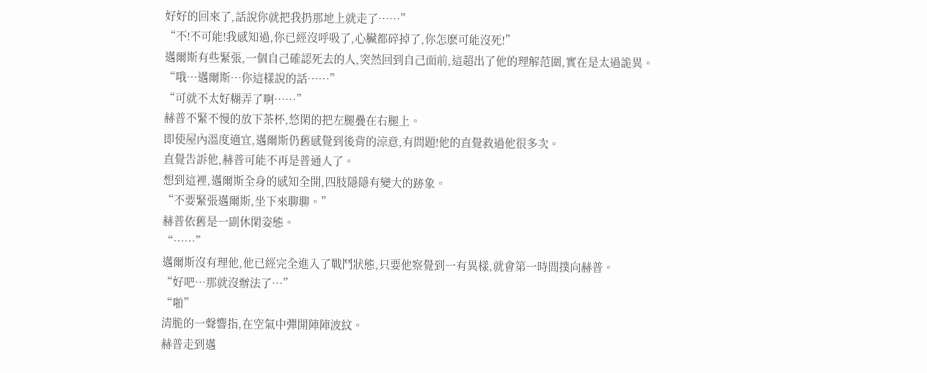好好的回來了,話說你就把我扔那地上就走了……”
“不!不可能!我感知過,你已經沒呼吸了,心臟都碎掉了,你怎麽可能沒死!”
邁爾斯有些緊張,一個自己確認死去的人,突然回到自己面前,這超出了他的理解范圍,實在是太過詭異。
“哦…邁爾斯…你這樣說的話……”
“可就不太好糊弄了啊……”
赫普不緊不慢的放下茶杯,悠閑的把左腿疊在右腿上。
即使屋內溫度適宜,邁爾斯仍舊感覺到後背的涼意,有問題!他的直覺救過他很多次。
直覺告訴他,赫普可能不再是普通人了。
想到這裡,邁爾斯全身的感知全開,四肢隱隱有變大的跡象。
“不要緊張邁爾斯,坐下來聊聊。”
赫普依舊是一副休閑姿態。
“……”
邁爾斯沒有理他,他已經完全進入了戰鬥狀態,只要他察覺到一有異樣,就會第一時間撲向赫普。
“好吧…那就沒辦法了…”
“啪”
清脆的一聲響指,在空氣中彈開陣陣波紋。
赫普走到邁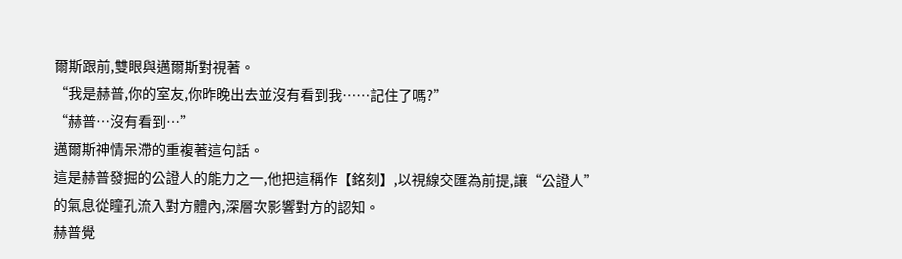爾斯跟前,雙眼與邁爾斯對視著。
“我是赫普,你的室友,你昨晚出去並沒有看到我……記住了嗎?”
“赫普…沒有看到…”
邁爾斯神情呆滯的重複著這句話。
這是赫普發掘的公證人的能力之一,他把這稱作【銘刻】,以視線交匯為前提,讓“公證人”的氣息從瞳孔流入對方體內,深層次影響對方的認知。
赫普覺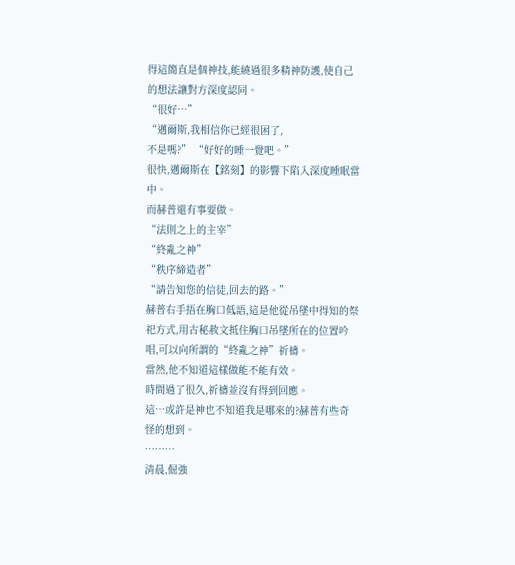得這簡直是個神技,能繞過很多精神防護,使自己的想法讓對方深度認同。
“很好…”
“邁爾斯,我相信你已經很困了,
不是嗎?” “好好的睡一覺吧。”
很快,邁爾斯在【銘刻】的影響下陷入深度睡眠當中。
而赫普還有事要做。
“法則之上的主宰”
“終亂之神”
“秩序締造者”
“請告知您的信徒,回去的路。”
赫普右手捂在胸口低語,這是他從吊墜中得知的祭祀方式,用古秘赦文抵住胸口吊墜所在的位置吟唱,可以向所謂的“終亂之神”祈禱。
當然,他不知道這樣做能不能有效。
時間過了很久,祈禱並沒有得到回應。
這…或許是神也不知道我是哪來的?赫普有些奇怪的想到。
………
清晨,倔強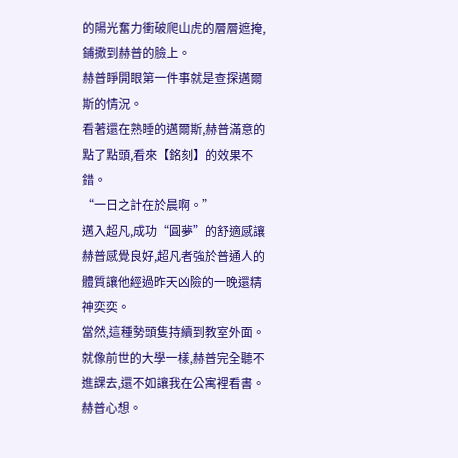的陽光奮力衝破爬山虎的層層遮掩,鋪撒到赫普的臉上。
赫普睜開眼第一件事就是查探邁爾斯的情況。
看著還在熟睡的邁爾斯,赫普滿意的點了點頭,看來【銘刻】的效果不錯。
“一日之計在於晨啊。”
邁入超凡,成功“圓夢”的舒適感讓赫普感覺良好,超凡者強於普通人的體質讓他經過昨天凶險的一晚還精神奕奕。
當然,這種勢頭隻持續到教室外面。
就像前世的大學一樣,赫普完全聽不進課去,還不如讓我在公寓裡看書。赫普心想。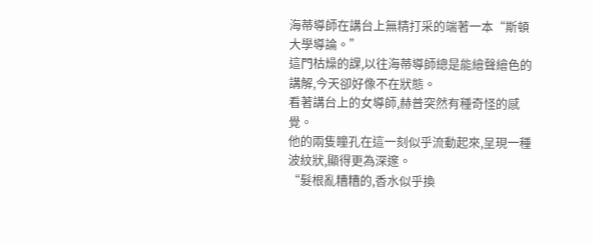海蒂導師在講台上無精打采的端著一本“斯頓大學導論。”
這門枯燥的課,以往海蒂導師總是能繪聲繪色的講解,今天卻好像不在狀態。
看著講台上的女導師,赫普突然有種奇怪的感覺。
他的兩隻瞳孔在這一刻似乎流動起來,呈現一種波紋狀,顯得更為深邃。
“髮根亂糟糟的,香水似乎換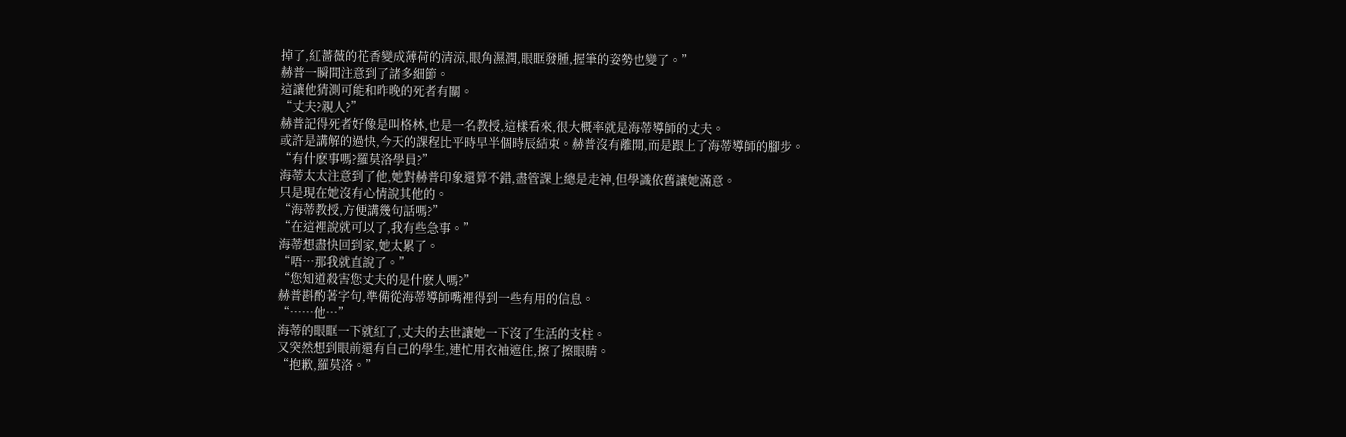掉了,紅薔薇的花香變成薄荷的清涼,眼角濕潤,眼眶發腫,握筆的姿勢也變了。”
赫普一瞬間注意到了諸多細節。
這讓他猜測可能和昨晚的死者有關。
“丈夫?親人?”
赫普記得死者好像是叫格林,也是一名教授,這樣看來,很大概率就是海蒂導師的丈夫。
或許是講解的過快,今天的課程比平時早半個時辰結束。赫普沒有離開,而是跟上了海蒂導師的腳步。
“有什麽事嗎?羅莫洛學員?”
海蒂太太注意到了他,她對赫普印象還算不錯,盡管課上總是走神,但學識依舊讓她滿意。
只是現在她沒有心情說其他的。
“海蒂教授,方便講幾句話嗎?”
“在這裡說就可以了,我有些急事。”
海蒂想盡快回到家,她太累了。
“唔…那我就直說了。”
“您知道殺害您丈夫的是什麽人嗎?”
赫普斟酌著字句,準備從海蒂導師嘴裡得到一些有用的信息。
“……他…”
海蒂的眼眶一下就紅了,丈夫的去世讓她一下沒了生活的支柱。
又突然想到眼前還有自己的學生,連忙用衣袖遮住,擦了擦眼睛。
“抱歉,羅莫洛。”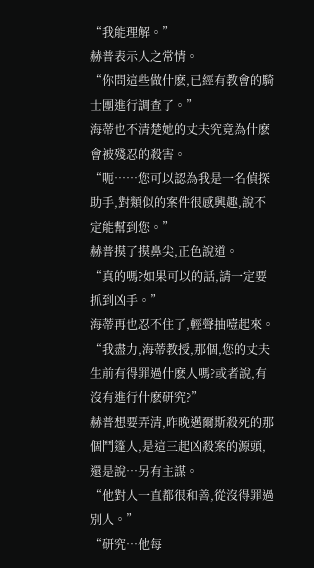“我能理解。”
赫普表示人之常情。
“你問這些做什麽,已經有教會的騎士團進行調查了。”
海蒂也不清楚她的丈夫究竟為什麽會被殘忍的殺害。
“呃……您可以認為我是一名偵探助手,對類似的案件很感興趣,說不定能幫到您。”
赫普摸了摸鼻尖,正色說道。
“真的嗎?如果可以的話,請一定要抓到凶手。”
海蒂再也忍不住了,輕聲抽噎起來。
“我盡力,海蒂教授,那個,您的丈夫生前有得罪過什麽人嗎?或者說,有沒有進行什麽研究?”
赫普想要弄清,昨晚邁爾斯殺死的那個鬥篷人,是這三起凶殺案的源頭,還是說…另有主謀。
“他對人一直都很和善,從沒得罪過別人。”
“研究…他每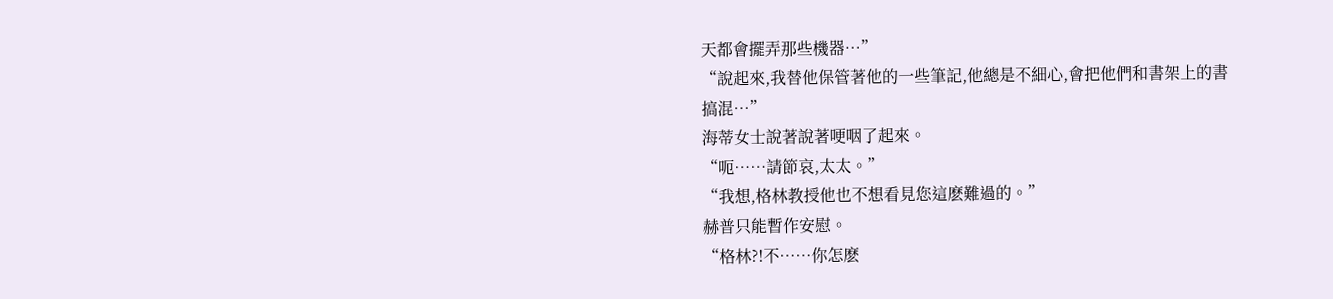天都會擺弄那些機器…”
“說起來,我替他保管著他的一些筆記,他總是不細心,會把他們和書架上的書搞混…”
海蒂女士說著說著哽咽了起來。
“呃……請節哀,太太。”
“我想,格林教授他也不想看見您這麽難過的。”
赫普只能暫作安慰。
“格林?!不……你怎麽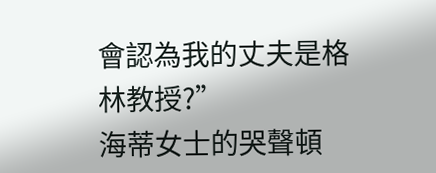會認為我的丈夫是格林教授?”
海蒂女士的哭聲頓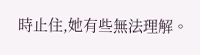時止住,她有些無法理解。